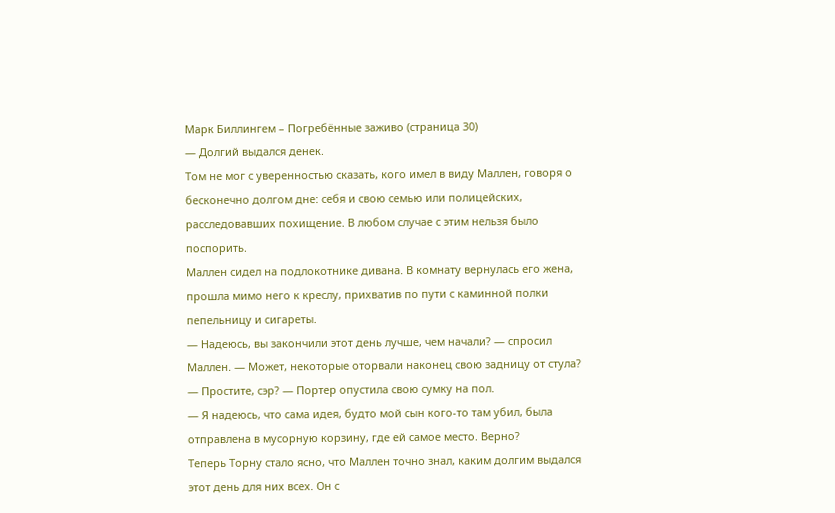Марк Биллингем – Погребённые заживо (страница 30)
— Долгий выдался денек.
Том не мог с уверенностью сказать, кого имел в виду Маллен, говоря о бесконечно долгом дне: себя и свою семью или полицейских, расследовавших похищение. В любом случае с этим нельзя было поспорить.
Маллен сидел на подлокотнике дивана. В комнату вернулась его жена, прошла мимо него к креслу, прихватив по пути с каминной полки пепельницу и сигареты.
— Надеюсь, вы закончили этот день лучше, чем начали? — спросил Маллен. — Может, некоторые оторвали наконец свою задницу от стула?
— Простите, сэр? — Портер опустила свою сумку на пол.
— Я надеюсь, что сама идея, будто мой сын кого-то там убил, была отправлена в мусорную корзину, где ей самое место. Верно?
Теперь Торну стало ясно, что Маллен точно знал, каким долгим выдался этот день для них всех. Он с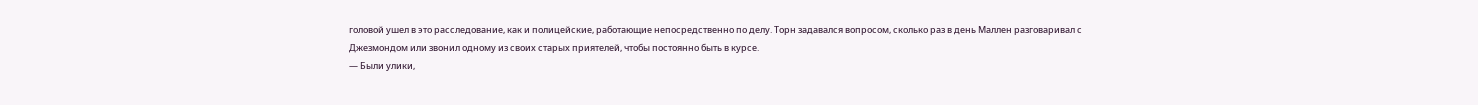головой ушел в это расследование, как и полицейские, работающие непосредственно по делу. Торн задавался вопросом, сколько раз в день Маллен разговаривал с Джезмондом или звонил одному из своих старых приятелей, чтобы постоянно быть в курсе.
— Были улики,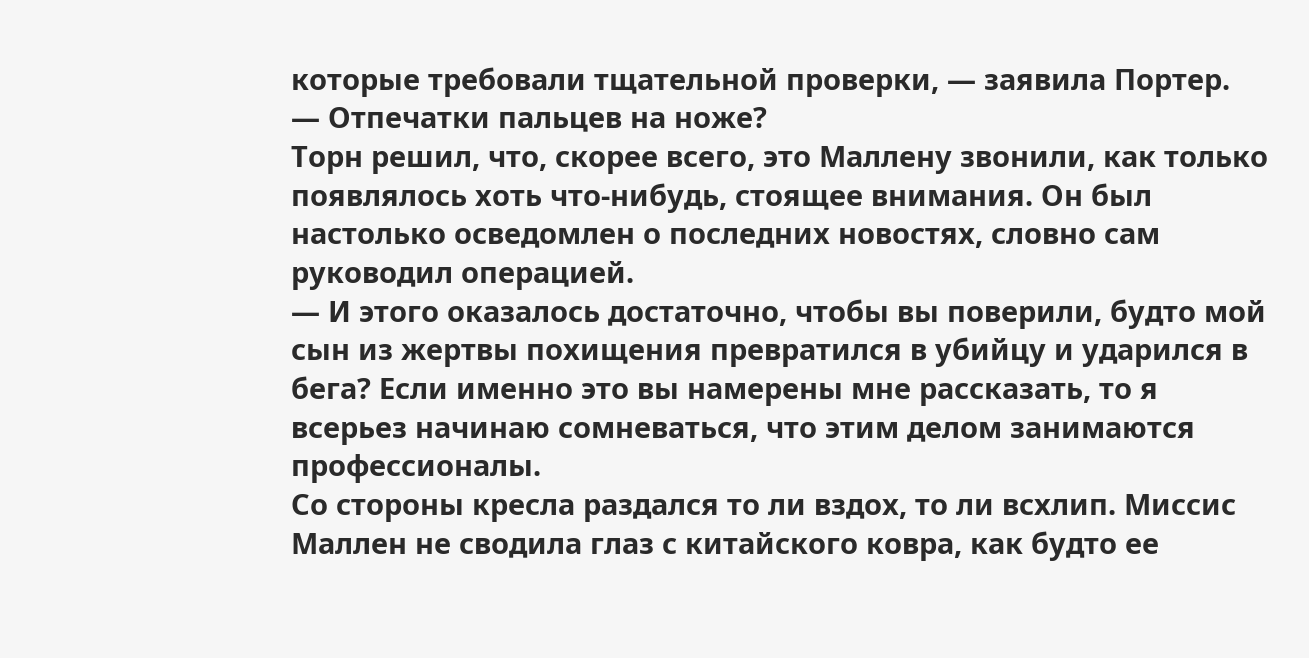которые требовали тщательной проверки, — заявила Портер.
— Отпечатки пальцев на ноже?
Торн решил, что, скорее всего, это Маллену звонили, как только появлялось хоть что-нибудь, стоящее внимания. Он был настолько осведомлен о последних новостях, словно сам руководил операцией.
— И этого оказалось достаточно, чтобы вы поверили, будто мой сын из жертвы похищения превратился в убийцу и ударился в бега? Если именно это вы намерены мне рассказать, то я всерьез начинаю сомневаться, что этим делом занимаются профессионалы.
Со стороны кресла раздался то ли вздох, то ли всхлип. Миссис Маллен не сводила глаз с китайского ковра, как будто ее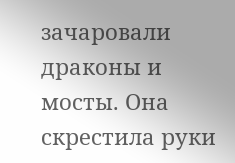зачаровали драконы и мосты. Она скрестила руки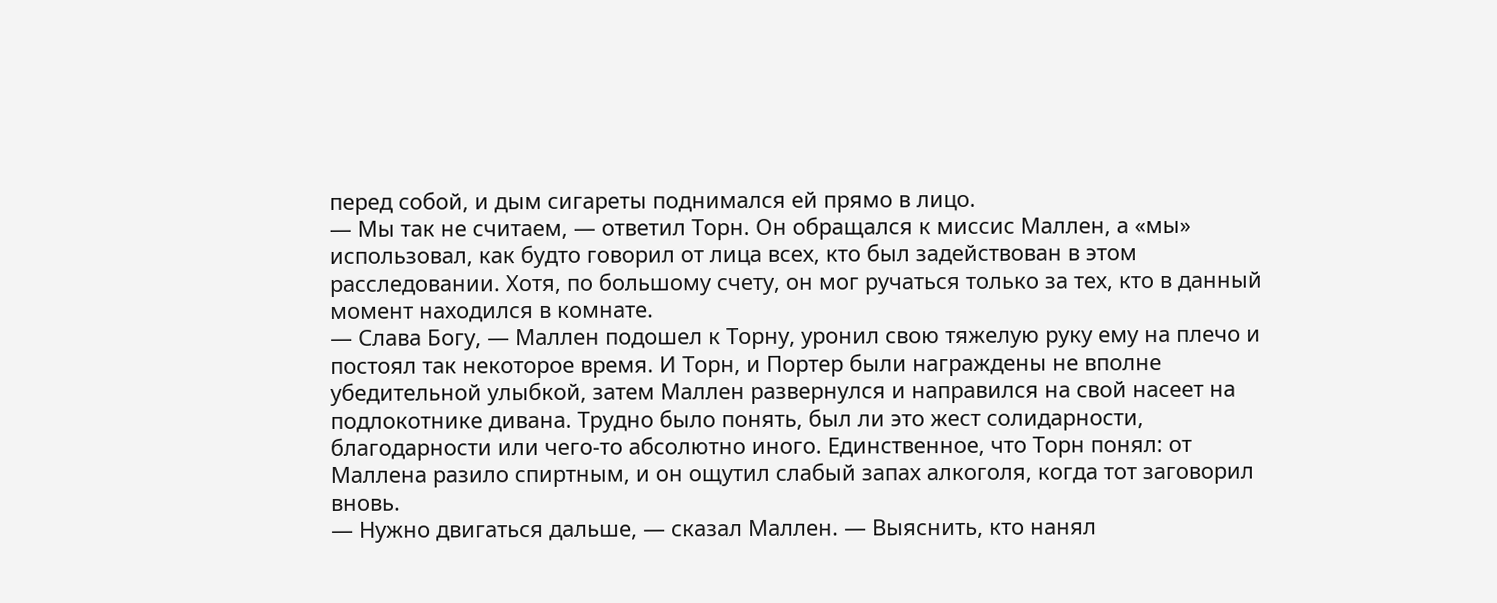перед собой, и дым сигареты поднимался ей прямо в лицо.
— Мы так не считаем, — ответил Торн. Он обращался к миссис Маллен, а «мы» использовал, как будто говорил от лица всех, кто был задействован в этом расследовании. Хотя, по большому счету, он мог ручаться только за тех, кто в данный момент находился в комнате.
— Слава Богу, — Маллен подошел к Торну, уронил свою тяжелую руку ему на плечо и постоял так некоторое время. И Торн, и Портер были награждены не вполне убедительной улыбкой, затем Маллен развернулся и направился на свой насеет на подлокотнике дивана. Трудно было понять, был ли это жест солидарности, благодарности или чего-то абсолютно иного. Единственное, что Торн понял: от Маллена разило спиртным, и он ощутил слабый запах алкоголя, когда тот заговорил вновь.
— Нужно двигаться дальше, — сказал Маллен. — Выяснить, кто нанял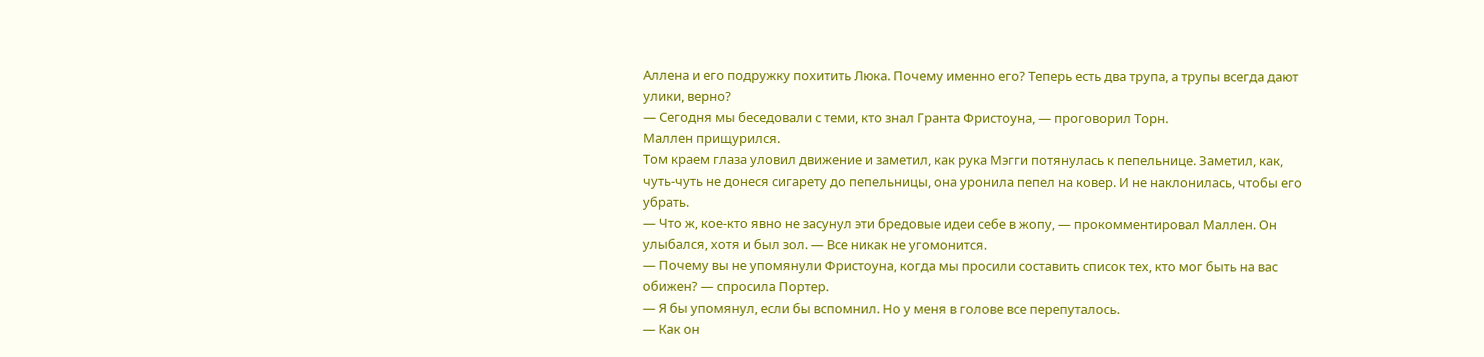Аллена и его подружку похитить Люка. Почему именно его? Теперь есть два трупа, а трупы всегда дают улики, верно?
— Сегодня мы беседовали с теми, кто знал Гранта Фристоуна, — проговорил Торн.
Маллен прищурился.
Том краем глаза уловил движение и заметил, как рука Мэгги потянулась к пепельнице. Заметил, как, чуть-чуть не донеся сигарету до пепельницы, она уронила пепел на ковер. И не наклонилась, чтобы его убрать.
— Что ж, кое-кто явно не засунул эти бредовые идеи себе в жопу, — прокомментировал Маллен. Он улыбался, хотя и был зол. — Все никак не угомонится.
— Почему вы не упомянули Фристоуна, когда мы просили составить список тех, кто мог быть на вас обижен? — спросила Портер.
— Я бы упомянул, если бы вспомнил. Но у меня в голове все перепуталось.
— Как он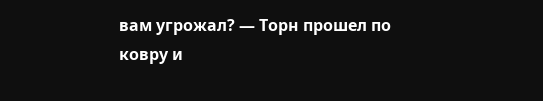вам угрожал? — Торн прошел по ковру и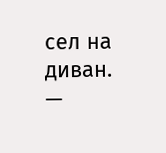сел на диван.
—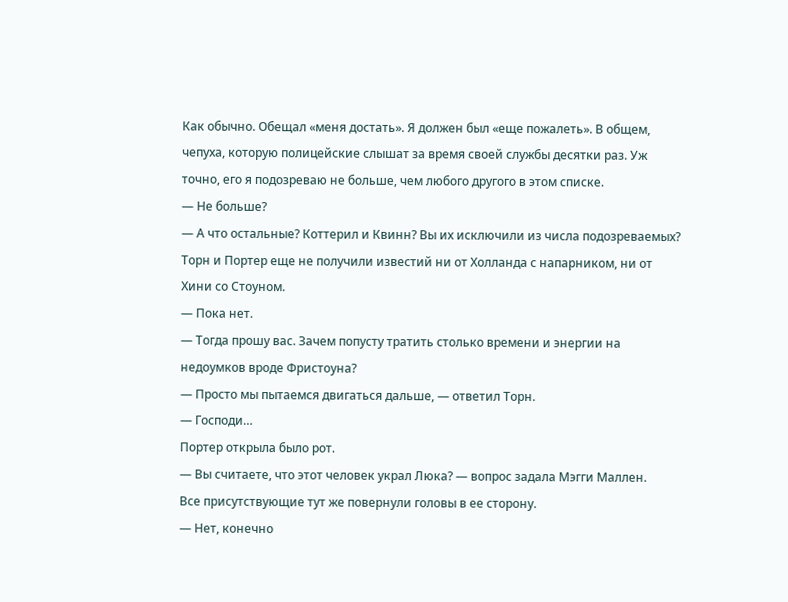Как обычно. Обещал «меня достать». Я должен был «еще пожалеть». В общем, чепуха, которую полицейские слышат за время своей службы десятки раз. Уж точно, его я подозреваю не больше, чем любого другого в этом списке.
— Не больше?
— А что остальные? Коттерил и Квинн? Вы их исключили из числа подозреваемых?
Торн и Портер еще не получили известий ни от Холланда с напарником, ни от Хини со Стоуном.
— Пока нет.
— Тогда прошу вас. Зачем попусту тратить столько времени и энергии на недоумков вроде Фристоуна?
— Просто мы пытаемся двигаться дальше, — ответил Торн.
— Господи…
Портер открыла было рот.
— Вы считаете, что этот человек украл Люка? — вопрос задала Мэгги Маллен.
Все присутствующие тут же повернули головы в ее сторону.
— Нет, конечно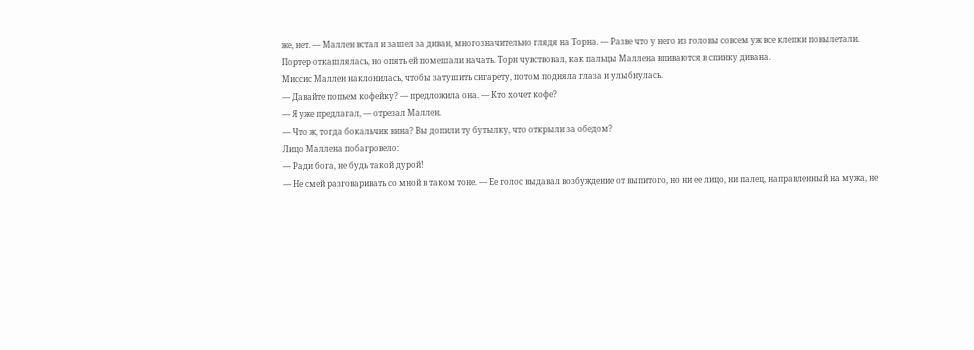же, нет. — Маллен встал и зашел за диван, многозначительно глядя на Торна. — Разве что у него из головы совсем уж все клепки повылетали.
Портер откашлялась, но опять ей помешали начать. Торн чувствовал, как пальцы Маллена впиваются в спинку дивана.
Миссис Маллен наклонилась, чтобы затушить сигарету, потом подняла глаза и улыбнулась.
— Давайте попьем кофейку? — предложила она. — Кто хочет кофе?
— Я уже предлагал, — отрезал Маллен.
— Что ж, тогда бокальчик вина? Вы допили ту бутылку, что открыли за обедом?
Лицо Маллена побагровело:
— Ради бога, не будь такой дурой!
— Не смей разговаривать со мной в таком тоне. — Ее голос выдавал возбуждение от выпитого, но ни ее лицо, ни палец, направленный на мужа, не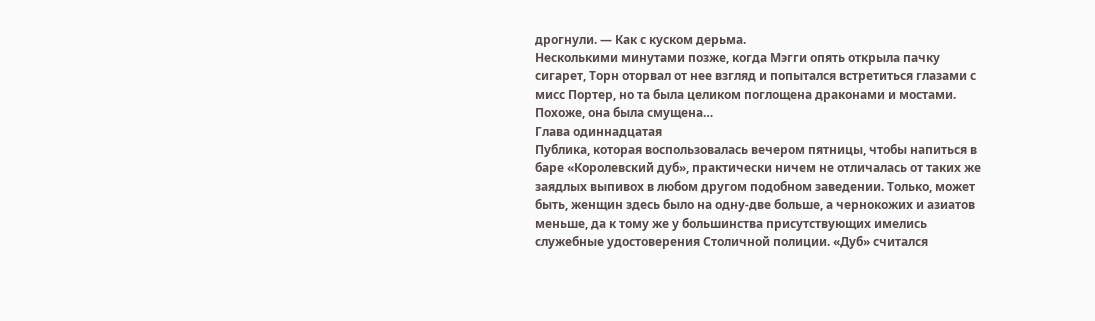дрогнули. — Как с куском дерьма.
Несколькими минутами позже, когда Мэгги опять открыла пачку сигарет, Торн оторвал от нее взгляд и попытался встретиться глазами с мисс Портер, но та была целиком поглощена драконами и мостами.
Похоже, она была смущена…
Глава одиннадцатая
Публика, которая воспользовалась вечером пятницы, чтобы напиться в баре «Королевский дуб», практически ничем не отличалась от таких же заядлых выпивох в любом другом подобном заведении. Только, может быть, женщин здесь было на одну-две больше, а чернокожих и азиатов меньше, да к тому же у большинства присутствующих имелись служебные удостоверения Столичной полиции. «Дуб» считался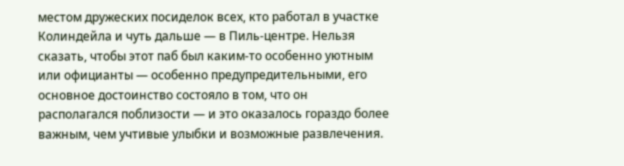местом дружеских посиделок всех, кто работал в участке Колиндейла и чуть дальше — в Пиль-центре. Нельзя сказать, чтобы этот паб был каким-то особенно уютным или официанты — особенно предупредительными, его основное достоинство состояло в том, что он располагался поблизости — и это оказалось гораздо более важным, чем учтивые улыбки и возможные развлечения.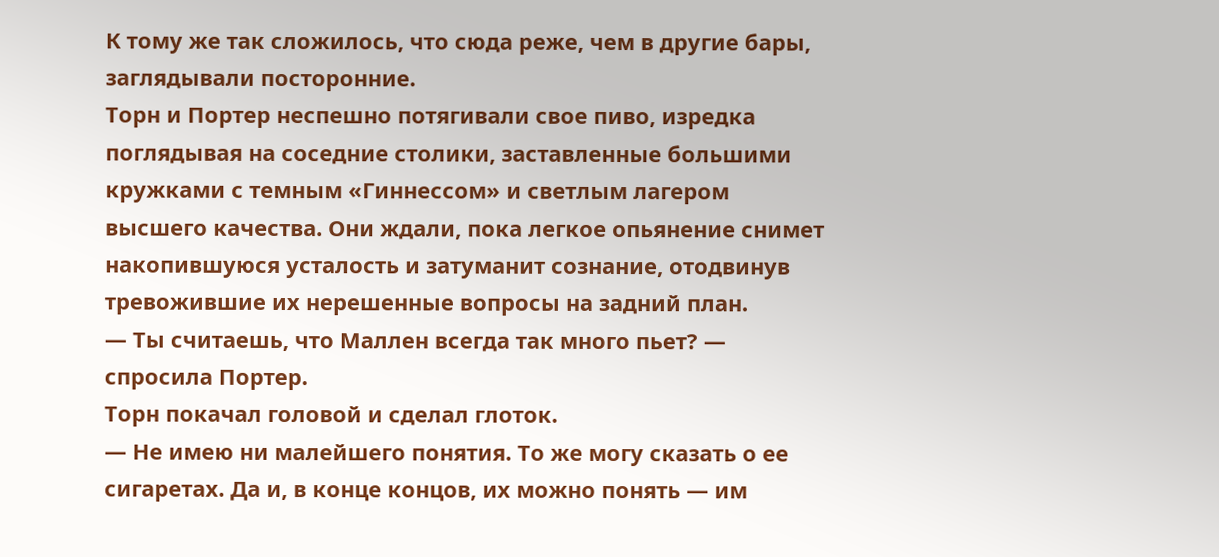К тому же так сложилось, что сюда реже, чем в другие бары, заглядывали посторонние.
Торн и Портер неспешно потягивали свое пиво, изредка поглядывая на соседние столики, заставленные большими кружками с темным «Гиннессом» и светлым лагером высшего качества. Они ждали, пока легкое опьянение снимет накопившуюся усталость и затуманит сознание, отодвинув тревожившие их нерешенные вопросы на задний план.
— Ты считаешь, что Маллен всегда так много пьет? — спросила Портер.
Торн покачал головой и сделал глоток.
— Не имею ни малейшего понятия. То же могу сказать о ее сигаретах. Да и, в конце концов, их можно понять — им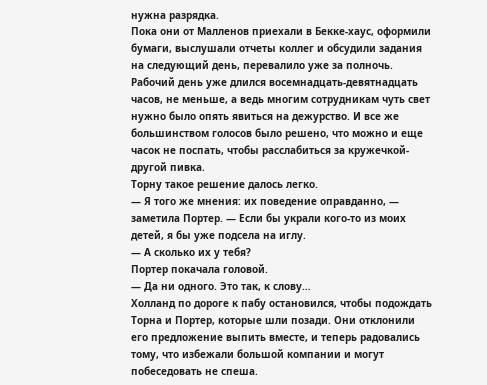нужна разрядка.
Пока они от Малленов приехали в Бекке-хаус, оформили бумаги, выслушали отчеты коллег и обсудили задания на следующий день, перевалило уже за полночь. Рабочий день уже длился восемнадцать-девятнадцать часов, не меньше, а ведь многим сотрудникам чуть свет нужно было опять явиться на дежурство. И все же большинством голосов было решено, что можно и еще часок не поспать, чтобы расслабиться за кружечкой-другой пивка.
Торну такое решение далось легко.
— Я того же мнения: их поведение оправданно, — заметила Портер. — Если бы украли кого-то из моих детей, я бы уже подсела на иглу.
— А сколько их у тебя?
Портер покачала головой.
— Да ни одного. Это так, к слову…
Холланд по дороге к пабу остановился, чтобы подождать Торна и Портер, которые шли позади. Они отклонили его предложение выпить вместе, и теперь радовались тому, что избежали большой компании и могут побеседовать не спеша.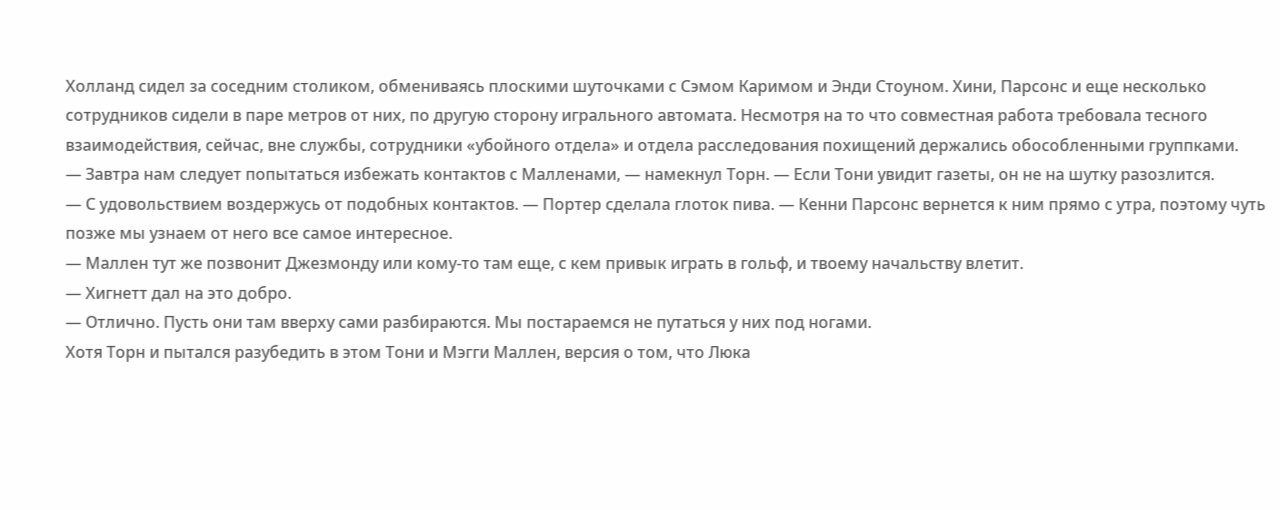Холланд сидел за соседним столиком, обмениваясь плоскими шуточками с Сэмом Каримом и Энди Стоуном. Хини, Парсонс и еще несколько сотрудников сидели в паре метров от них, по другую сторону игрального автомата. Несмотря на то что совместная работа требовала тесного взаимодействия, сейчас, вне службы, сотрудники «убойного отдела» и отдела расследования похищений держались обособленными группками.
— Завтра нам следует попытаться избежать контактов с Малленами, — намекнул Торн. — Если Тони увидит газеты, он не на шутку разозлится.
— С удовольствием воздержусь от подобных контактов. — Портер сделала глоток пива. — Кенни Парсонс вернется к ним прямо с утра, поэтому чуть позже мы узнаем от него все самое интересное.
— Маллен тут же позвонит Джезмонду или кому-то там еще, с кем привык играть в гольф, и твоему начальству влетит.
— Хигнетт дал на это добро.
— Отлично. Пусть они там вверху сами разбираются. Мы постараемся не путаться у них под ногами.
Хотя Торн и пытался разубедить в этом Тони и Мэгги Маллен, версия о том, что Люка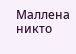Маллена никто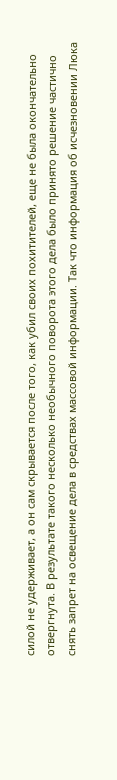силой не удерживает, а он сам скрывается после того, как убил своих похитителей, еще не была окончательно отвергнута. В результате такого несколько необычного поворота этого дела было принято решение частично снять запрет на освещение дела в средствах массовой информации. Так что информация об исчезновении Люка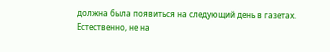должна была появиться на следующий день в газетах.
Естественно, не на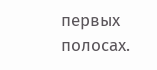первых полосах.